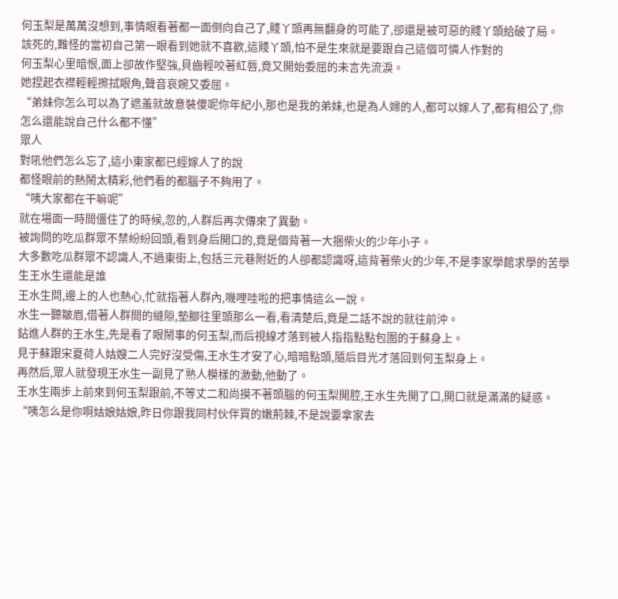何玉梨是萬萬沒想到,事情眼看著都一面倒向自己了,賤丫頭再無翻身的可能了,卻還是被可惡的賤丫頭給破了局。
該死的,難怪的當初自己第一眼看到她就不喜歡,這賤丫頭,怕不是生來就是要跟自己這個可憐人作對的
何玉梨心里暗恨,面上卻故作堅強,貝齒輕咬著紅唇,竟又開始委屈的未言先流淚。
她捏起衣襟輕輕擦拭眼角,聲音哀婉又委屈。
“弟妹你怎么可以為了遮羞就故意裝傻呢你年紀小,那也是我的弟妹,也是為人婦的人,都可以嫁人了,都有相公了,你怎么還能說自己什么都不懂”
眾人
對吼他們怎么忘了,這小東家都已經嫁人了的說
都怪眼前的熱鬧太精彩,他們看的都腦子不夠用了。
“咦大家都在干嘛呢”
就在場面一時間僵住了的時候,忽的,人群后再次傳來了異動。
被詢問的吃瓜群眾不禁紛紛回頭,看到身后開口的,竟是個背著一大捆柴火的少年小子。
大多數吃瓜群眾不認識人,不過東街上,包括三元巷附近的人卻都認識呀,這背著柴火的少年,不是李家學館求學的苦學生王水生還能是誰
王水生問,邊上的人也熱心,忙就指著人群內,嘰哩哇啦的把事情這么一說。
水生一聽皺眉,借著人群間的縫隙,墊腳往里頭那么一看,看清楚后,竟是二話不說的就往前沖。
鉆進人群的王水生,先是看了眼鬧事的何玉梨,而后視線才落到被人指指點點包圍的于蘇身上。
見于蘇跟宋夏荷人姑嫂二人完好沒受傷,王水生才安了心,暗暗點頭,隨后目光才落回到何玉梨身上。
再然后,眾人就發現王水生一副見了熟人模樣的激動,他動了。
王水生兩步上前來到何玉梨跟前,不等丈二和尚摸不著頭腦的何玉梨開腔,王水生先開了口,開口就是滿滿的疑惑。
“咦怎么是你啊姑娘姑娘,昨日你跟我同村伙伴買的嫩荊棘,不是說要拿家去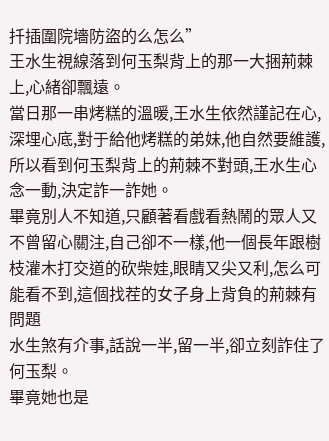扦插圍院墻防盜的么怎么”
王水生視線落到何玉梨背上的那一大捆荊棘上,心緒卻飄遠。
當日那一串烤糕的溫暖,王水生依然謹記在心,深埋心底,對于給他烤糕的弟妹,他自然要維護,所以看到何玉梨背上的荊棘不對頭,王水生心念一動,決定詐一詐她。
畢竟別人不知道,只顧著看戲看熱鬧的眾人又不曾留心關注,自己卻不一樣,他一個長年跟樹枝灌木打交道的砍柴娃,眼睛又尖又利,怎么可能看不到,這個找茬的女子身上背負的荊棘有問題
水生煞有介事,話說一半,留一半,卻立刻詐住了何玉梨。
畢竟她也是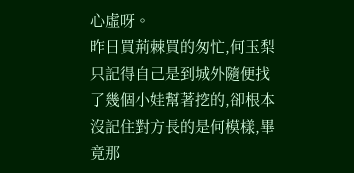心虛呀。
昨日買荊棘買的匆忙,何玉梨只記得自己是到城外隨便找了幾個小娃幫著挖的,卻根本沒記住對方長的是何模樣,畢竟那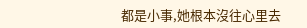都是小事,她根本沒往心里去